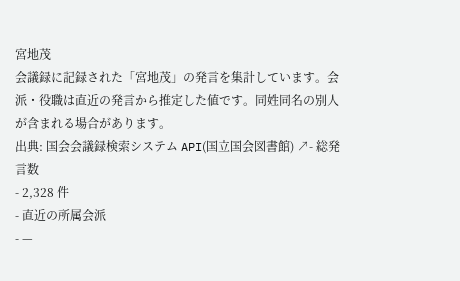宮地茂
会議録に記録された「宮地茂」の発言を集計しています。会派・役職は直近の発言から推定した値です。同姓同名の別人が含まれる場合があります。
出典: 国会会議録検索システム API(国立国会図書館) ↗- 総発言数
- 2,328 件
- 直近の所属会派
- —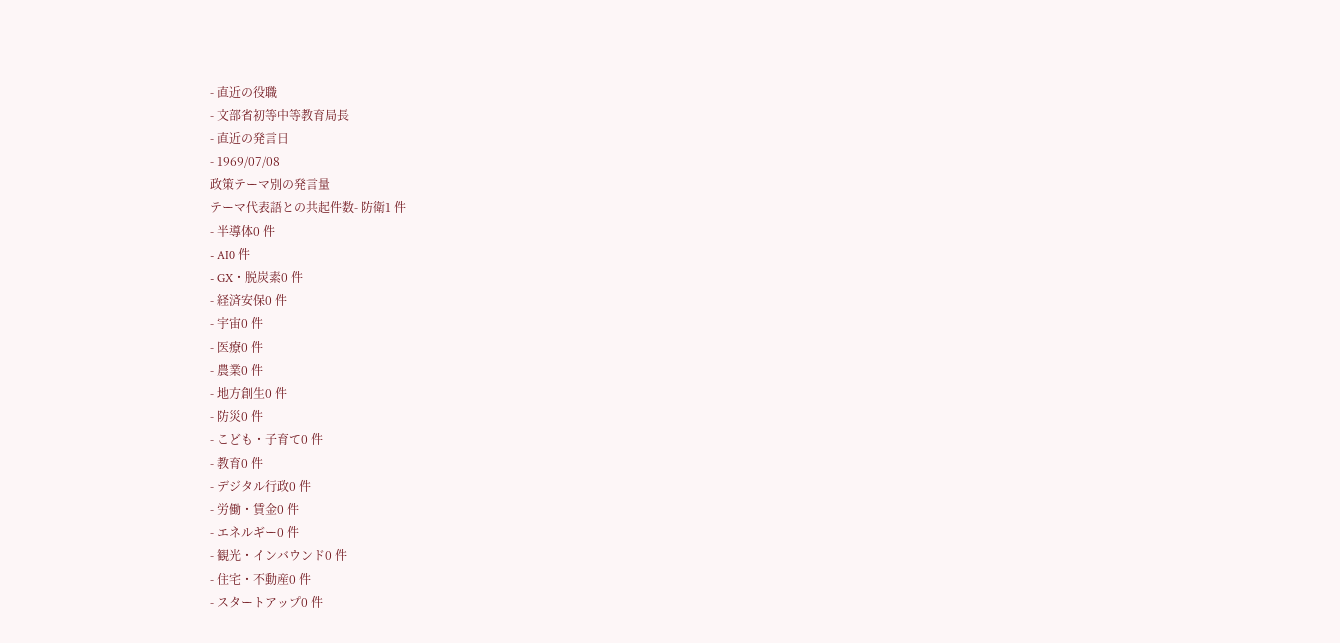- 直近の役職
- 文部省初等中等教育局長
- 直近の発言日
- 1969/07/08
政策テーマ別の発言量
テーマ代表語との共起件数- 防衛1 件
- 半導体0 件
- AI0 件
- GX・脱炭素0 件
- 経済安保0 件
- 宇宙0 件
- 医療0 件
- 農業0 件
- 地方創生0 件
- 防災0 件
- こども・子育て0 件
- 教育0 件
- デジタル行政0 件
- 労働・賃金0 件
- エネルギー0 件
- 観光・インバウンド0 件
- 住宅・不動産0 件
- スタートアップ0 件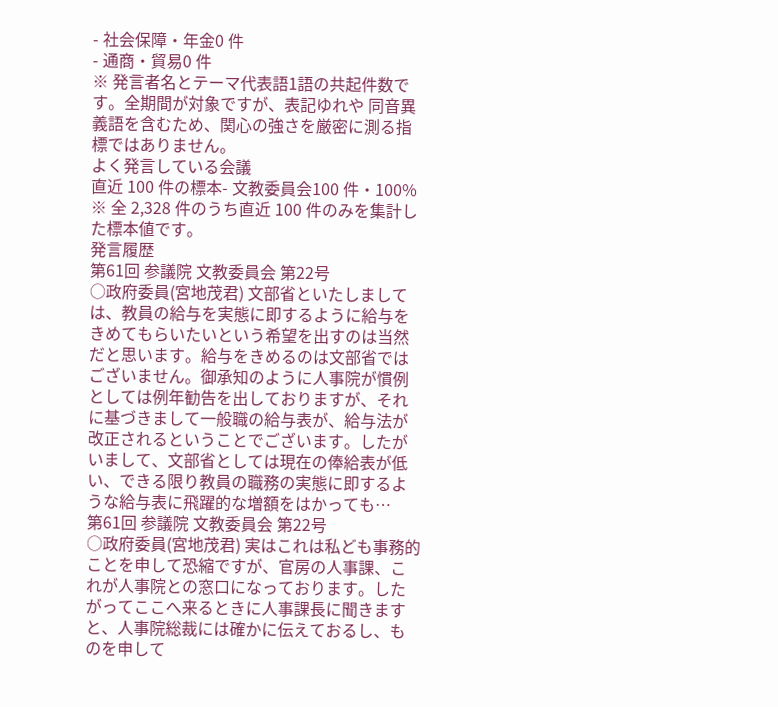- 社会保障・年金0 件
- 通商・貿易0 件
※ 発言者名とテーマ代表語1語の共起件数です。全期間が対象ですが、表記ゆれや 同音異義語を含むため、関心の強さを厳密に測る指標ではありません。
よく発言している会議
直近 100 件の標本- 文教委員会100 件・100%
※ 全 2,328 件のうち直近 100 件のみを集計した標本値です。
発言履歴
第61回 参議院 文教委員会 第22号
○政府委員(宮地茂君) 文部省といたしましては、教員の給与を実態に即するように給与をきめてもらいたいという希望を出すのは当然だと思います。給与をきめるのは文部省ではございません。御承知のように人事院が慣例としては例年勧告を出しておりますが、それに基づきまして一般職の給与表が、給与法が改正されるということでございます。したがいまして、文部省としては現在の俸給表が低い、できる限り教員の職務の実態に即するような給与表に飛躍的な増額をはかっても…
第61回 参議院 文教委員会 第22号
○政府委員(宮地茂君) 実はこれは私ども事務的ことを申して恐縮ですが、官房の人事課、これが人事院との窓口になっております。したがってここへ来るときに人事課長に聞きますと、人事院総裁には確かに伝えておるし、ものを申して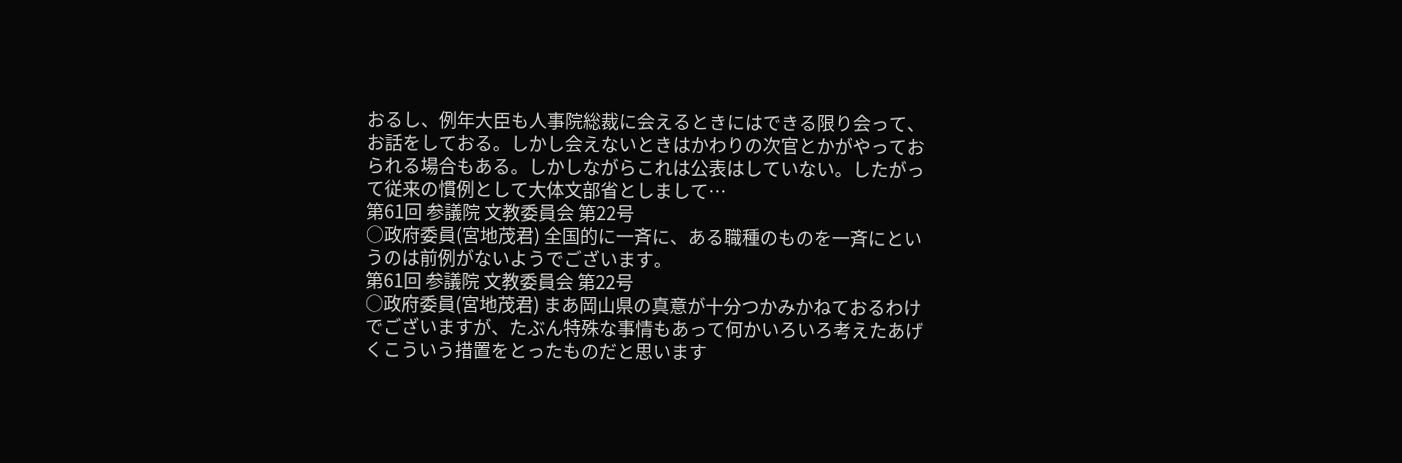おるし、例年大臣も人事院総裁に会えるときにはできる限り会って、お話をしておる。しかし会えないときはかわりの次官とかがやっておられる場合もある。しかしながらこれは公表はしていない。したがって従来の慣例として大体文部省としまして…
第61回 参議院 文教委員会 第22号
○政府委員(宮地茂君) 全国的に一斉に、ある職種のものを一斉にというのは前例がないようでございます。
第61回 参議院 文教委員会 第22号
○政府委員(宮地茂君) まあ岡山県の真意が十分つかみかねておるわけでございますが、たぶん特殊な事情もあって何かいろいろ考えたあげくこういう措置をとったものだと思います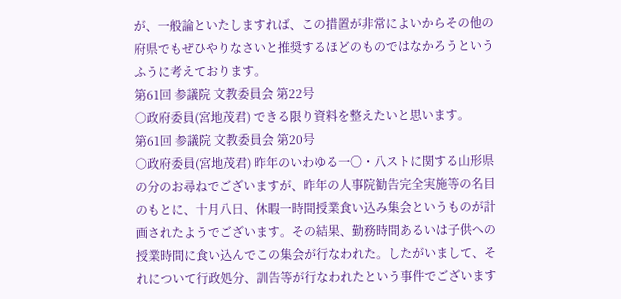が、一般論といたしますれば、この措置が非常によいからその他の府県でもぜひやりなさいと推奨するほどのものではなかろうというふうに考えております。
第61回 参議院 文教委員会 第22号
○政府委員(宮地茂君) できる限り資料を整えたいと思います。
第61回 参議院 文教委員会 第20号
○政府委員(宮地茂君) 昨年のいわゆる一〇・八ストに関する山形県の分のお尋ねでございますが、昨年の人事院勧告完全実施等の名目のもとに、十月八日、休暇一時間授業食い込み集会というものが計画されたようでございます。その結果、勤務時間あるいは子供への授業時間に食い込んでこの集会が行なわれた。したがいまして、それについて行政処分、訓告等が行なわれたという事件でございます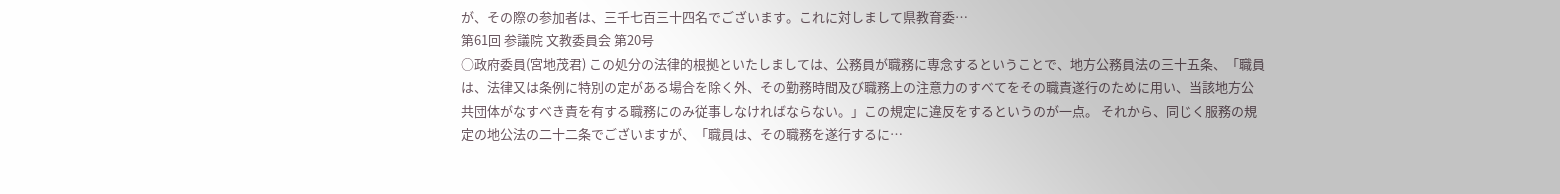が、その際の参加者は、三千七百三十四名でございます。これに対しまして県教育委…
第61回 参議院 文教委員会 第20号
○政府委員(宮地茂君) この処分の法律的根拠といたしましては、公務員が職務に専念するということで、地方公務員法の三十五条、「職員は、法律又は条例に特別の定がある場合を除く外、その勤務時間及び職務上の注意力のすべてをその職責遂行のために用い、当該地方公共団体がなすべき責を有する職務にのみ従事しなければならない。」この規定に違反をするというのが一点。 それから、同じく服務の規定の地公法の二十二条でございますが、「職員は、その職務を遂行するに…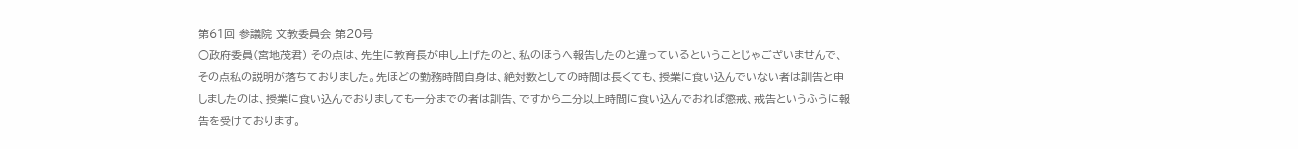第61回 参議院 文教委員会 第20号
○政府委員(宮地茂君) その点は、先生に教育長が申し上げたのと、私のほうへ報告したのと違っているということじゃございませんで、その点私の説明が落ちておりました。先ほどの勤務時間自身は、絶対数としての時間は長くても、授業に食い込んでいない者は訓告と申しましたのは、授業に食い込んでおりましても一分までの者は訓告、ですから二分以上時間に食い込んでおれば懲戒、戒告というふうに報告を受けております。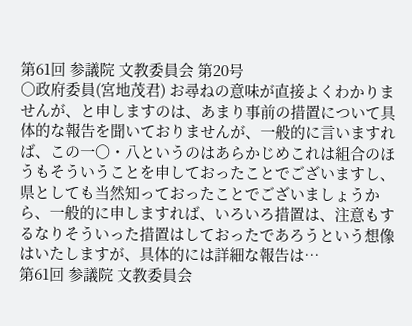第61回 参議院 文教委員会 第20号
○政府委員(宮地茂君) お尋ねの意味が直接よくわかりませんが、と申しますのは、あまり事前の措置について具体的な報告を聞いておりませんが、一般的に言いますれば、この一〇・八というのはあらかじめこれは組合のほうもそういうことを申しておったことでございますし、県としても当然知っておったことでございましょうから、一般的に申しますれば、いろいろ措置は、注意もするなりそういった措置はしておったであろうという想像はいたしますが、具体的には詳細な報告は…
第61回 参議院 文教委員会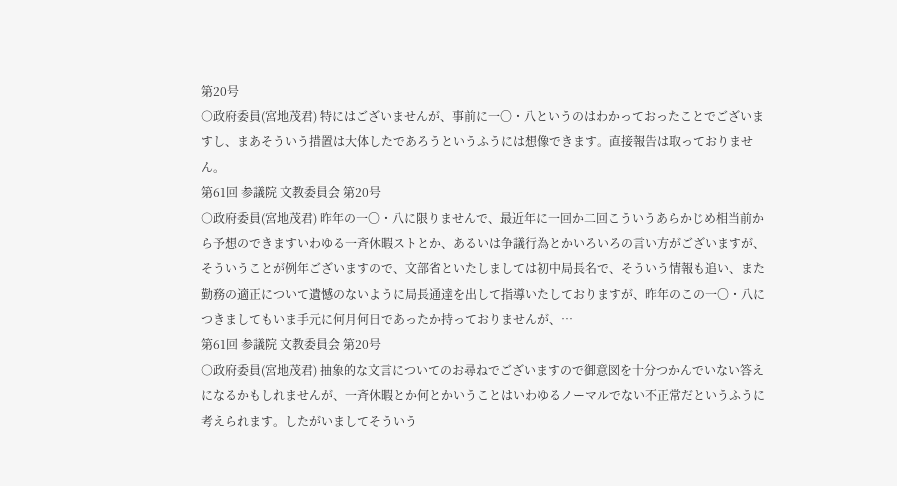第20号
○政府委員(宮地茂君) 特にはございませんが、事前に一〇・八というのはわかっておったことでございますし、まあそういう措置は大体したであろうというふうには想像できます。直接報告は取っておりません。
第61回 参議院 文教委員会 第20号
○政府委員(宮地茂君) 昨年の一〇・八に限りませんで、最近年に一回か二回こういうあらかじめ相当前から予想のできますいわゆる一斉休暇ストとか、あるいは争議行為とかいろいろの言い方がございますが、そういうことが例年ございますので、文部省といたしましては初中局長名で、そういう情報も追い、また勤務の適正について遺憾のないように局長通達を出して指導いたしておりますが、昨年のこの一〇・八につきましてもいま手元に何月何日であったか持っておりませんが、…
第61回 参議院 文教委員会 第20号
○政府委員(宮地茂君) 抽象的な文言についてのお尋ねでございますので御意図を十分つかんでいない答えになるかもしれませんが、一斉休暇とか何とかいうことはいわゆるノーマルでない不正常だというふうに考えられます。したがいましてそういう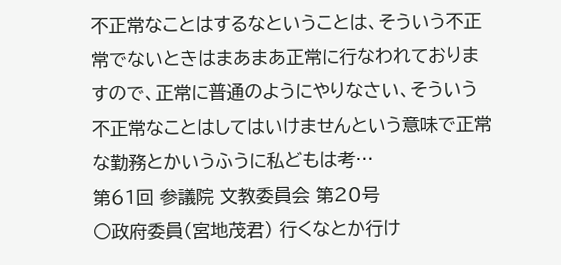不正常なことはするなということは、そういう不正常でないときはまあまあ正常に行なわれておりますので、正常に普通のようにやりなさい、そういう不正常なことはしてはいけませんという意味で正常な勤務とかいうふうに私どもは考…
第61回 参議院 文教委員会 第20号
○政府委員(宮地茂君) 行くなとか行け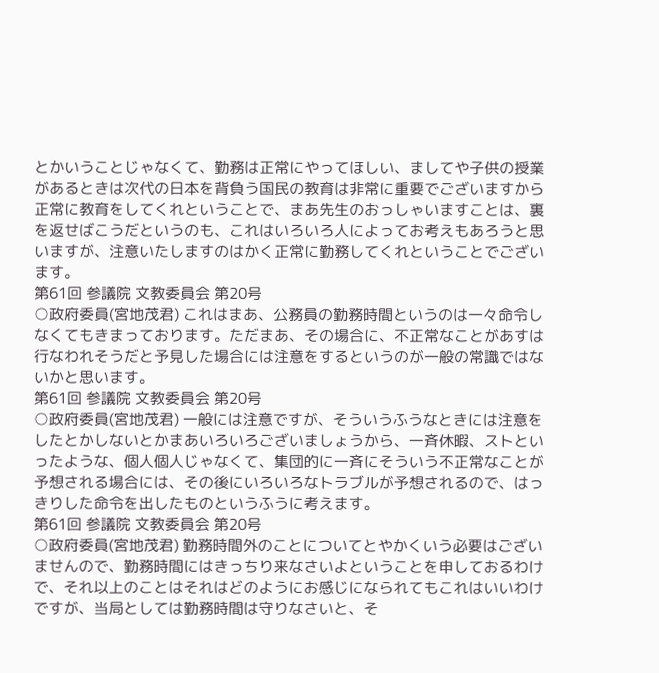とかいうことじゃなくて、勤務は正常にやってほしい、ましてや子供の授業があるときは次代の日本を背負う国民の教育は非常に重要でございますから正常に教育をしてくれということで、まあ先生のおっしゃいますことは、裏を返せばこうだというのも、これはいろいろ人によってお考えもあろうと思いますが、注意いたしますのはかく正常に勤務してくれということでございます。
第61回 参議院 文教委員会 第20号
○政府委員(宮地茂君) これはまあ、公務員の勤務時間というのは一々命令しなくてもきまっております。ただまあ、その場合に、不正常なことがあすは行なわれそうだと予見した場合には注意をするというのが一般の常識ではないかと思います。
第61回 参議院 文教委員会 第20号
○政府委員(宮地茂君) 一般には注意ですが、そういうふうなときには注意をしたとかしないとかまあいろいろございましょうから、一斉休暇、ストといったような、個人個人じゃなくて、集団的に一斉にそういう不正常なことが予想される場合には、その後にいろいろなトラブルが予想されるので、はっきりした命令を出したものというふうに考えます。
第61回 参議院 文教委員会 第20号
○政府委員(宮地茂君) 勤務時間外のことについてとやかくいう必要はございませんので、勤務時間にはきっちり来なさいよということを申しておるわけで、それ以上のことはそれはどのようにお感じになられてもこれはいいわけですが、当局としては勤務時間は守りなさいと、そ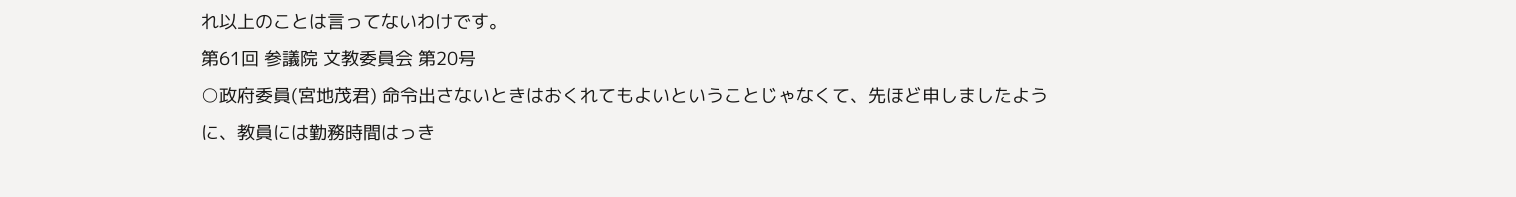れ以上のことは言ってないわけです。
第61回 参議院 文教委員会 第20号
○政府委員(宮地茂君) 命令出さないときはおくれてもよいということじゃなくて、先ほど申しましたように、教員には勤務時間はっき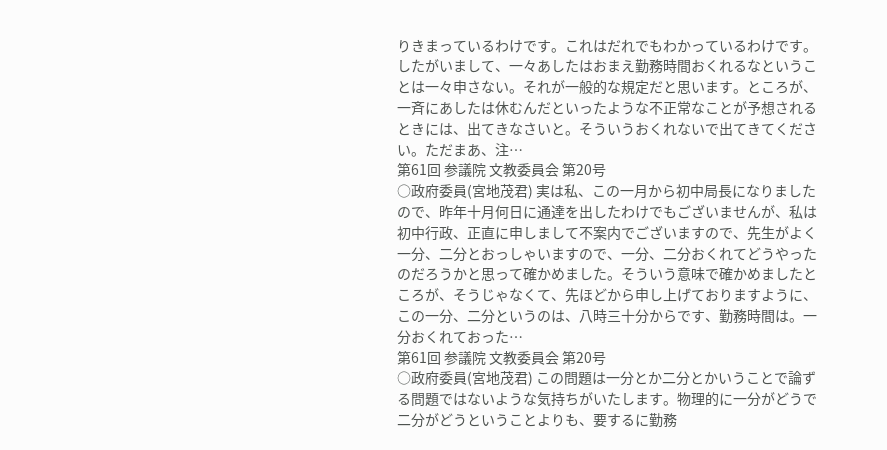りきまっているわけです。これはだれでもわかっているわけです。したがいまして、一々あしたはおまえ勤務時間おくれるなということは一々申さない。それが一般的な規定だと思います。ところが、一斉にあしたは休むんだといったような不正常なことが予想されるときには、出てきなさいと。そういうおくれないで出てきてください。ただまあ、注…
第61回 参議院 文教委員会 第20号
○政府委員(宮地茂君) 実は私、この一月から初中局長になりましたので、昨年十月何日に通達を出したわけでもございませんが、私は初中行政、正直に申しまして不案内でございますので、先生がよく一分、二分とおっしゃいますので、一分、二分おくれてどうやったのだろうかと思って確かめました。そういう意味で確かめましたところが、そうじゃなくて、先ほどから申し上げておりますように、この一分、二分というのは、八時三十分からです、勤務時間は。一分おくれておった…
第61回 参議院 文教委員会 第20号
○政府委員(宮地茂君) この問題は一分とか二分とかいうことで論ずる問題ではないような気持ちがいたします。物理的に一分がどうで二分がどうということよりも、要するに勤務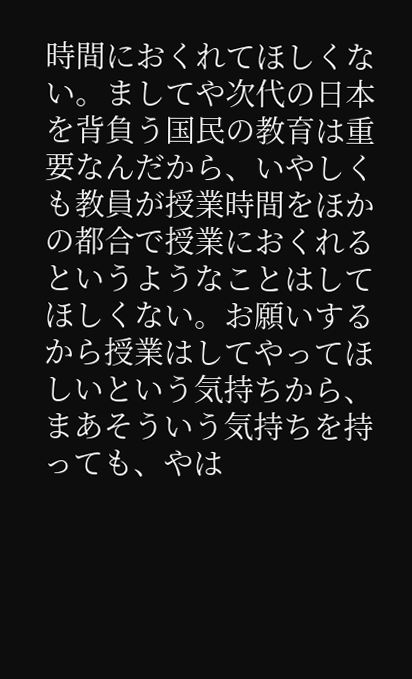時間におくれてほしくない。ましてや次代の日本を背負う国民の教育は重要なんだから、いやしくも教員が授業時間をほかの都合で授業におくれるというようなことはしてほしくない。お願いするから授業はしてやってほしいという気持ちから、まあそういう気持ちを持っても、やは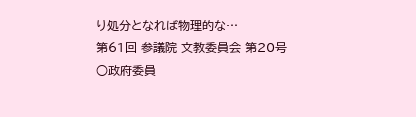り処分となれば物理的な…
第61回 参議院 文教委員会 第20号
○政府委員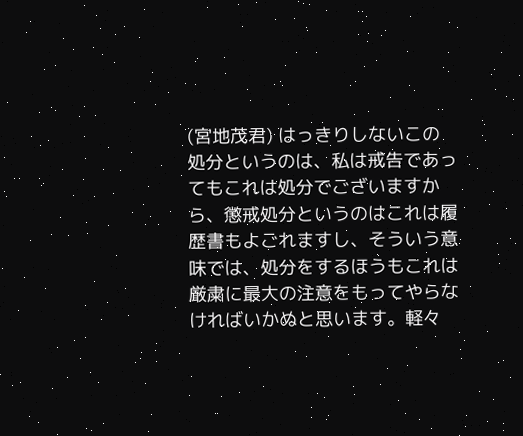(宮地茂君) はっきりしないこの処分というのは、私は戒告であってもこれは処分でございますから、懲戒処分というのはこれは履歴書もよごれますし、そういう意味では、処分をするほうもこれは厳粛に最大の注意をもってやらなければいかぬと思います。軽々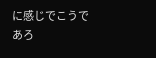に感じでこうであろ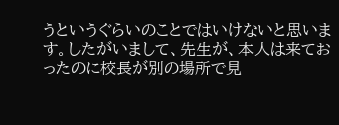うというぐらいのことではいけないと思います。したがいまして、先生が、本人は来ておったのに校長が別の場所で見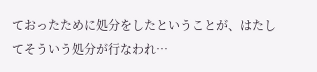ておったために処分をしたということが、はたしてそういう処分が行なわれ…